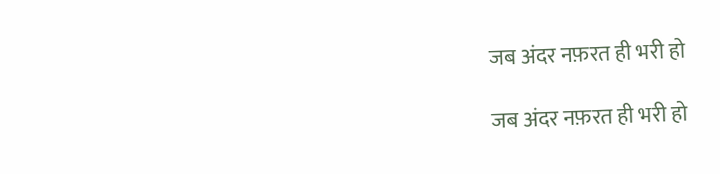जब अंदर नफ़रत ही भरी हो

जब अंदर नफ़रत ही भरी हो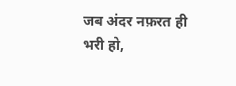जब अंदर नफ़रत ही भरी हो,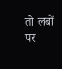तो लबों पर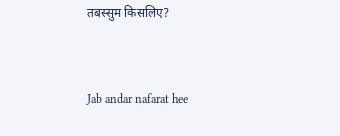तबस्सुम किसलिए?


Jab andar nafarat hee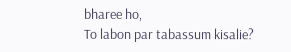bharee ho,
To labon par tabassum kisalie?